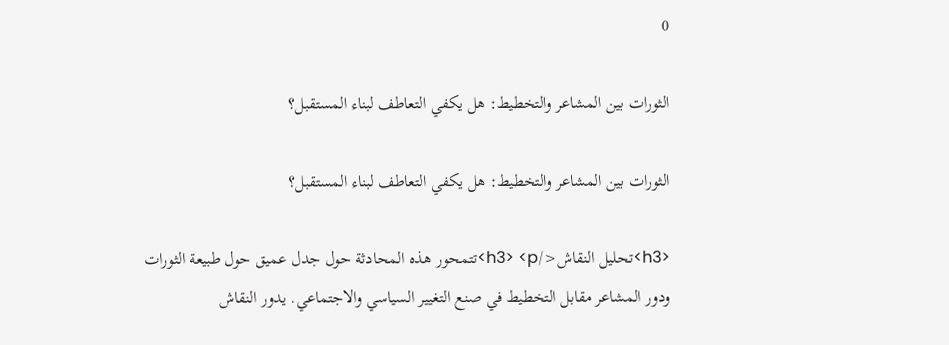0

الثورات بين المشاعر والتخطيط: هل يكفي التعاطف لبناء المستقبل؟

الثورات بين المشاعر والتخطيط: هل يكفي التعاطف لبناء المستقبل؟

<h3>تحليل النقاش</h3> <p>تتمحور هذه المحادثة حول جدل عميق حول طبيعة الثورات ودور المشاعر مقابل التخطيط في صنع التغيير السياسي والاجتماعي. يدور النقاش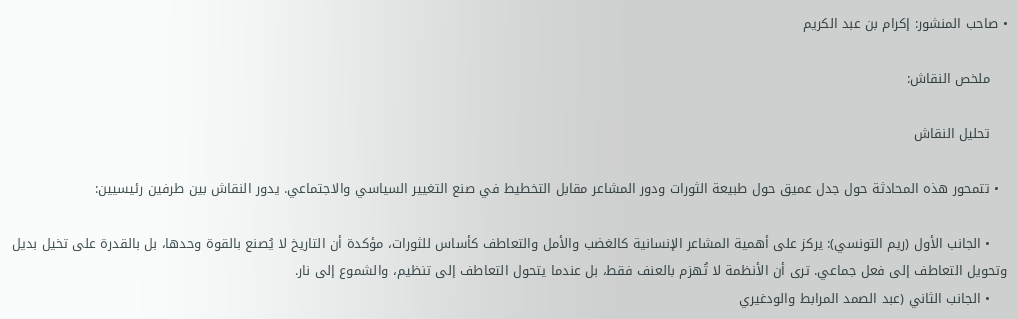• صاحب المنشور: إكرام بن عبد الكريم

    ملخص النقاش:

    تحليل النقاش

  • تتمحور هذه المحادثة حول جدل عميق حول طبيعة الثورات ودور المشاعر مقابل التخطيط في صنع التغيير السياسي والاجتماعي. يدور النقاش بين طرفين رئيسيين:

    • الجانب الأول (ريم التونسي): يركز على أهمية المشاعر الإنسانية كالغضب والأمل والتعاطف كأساس للثورات، مؤكدة أن التاريخ لا يُصنع بالقوة وحدها، بل بالقدرة على تخيل بديل وتحويل التعاطف إلى فعل جماعي. ترى أن الأنظمة لا تُهزم بالعنف فقط، بل عندما يتحول التعاطف إلى تنظيم، والشموع إلى نار.
    • الجانب الثاني (عبد الصمد المرابط والودغيري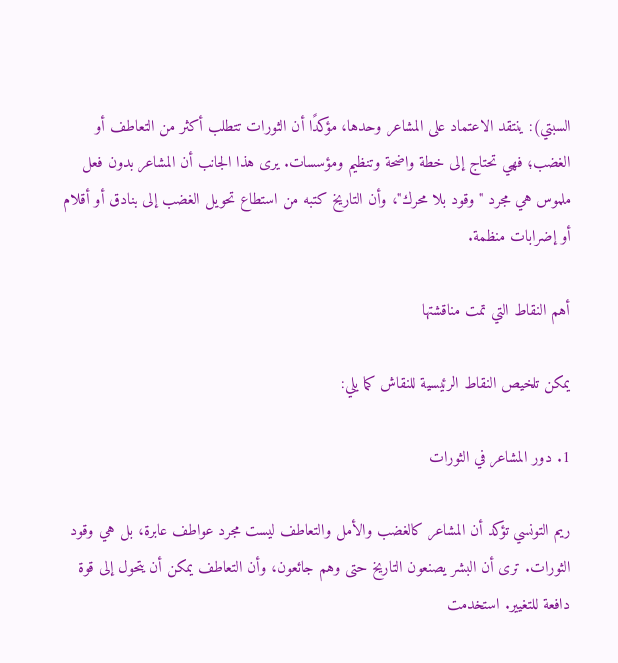السبتي): ينتقد الاعتماد على المشاعر وحدها، مؤكدًا أن الثورات تتطلب أكثر من التعاطف أو الغضب؛ فهي تحتاج إلى خطة واضحة وتنظيم ومؤسسات. يرى هذا الجانب أن المشاعر بدون فعل ملموس هي مجرد "وقود بلا محرك"، وأن التاريخ كتبه من استطاع تحويل الغضب إلى بنادق أو أقلام أو إضرابات منظمة.

أهم النقاط التي تمت مناقشتها

يمكن تلخيص النقاط الرئيسية للنقاش كما يلي:

1. دور المشاعر في الثورات

ريم التونسي تؤكد أن المشاعر كالغضب والأمل والتعاطف ليست مجرد عواطف عابرة، بل هي وقود الثورات. ترى أن البشر يصنعون التاريخ حتى وهم جائعون، وأن التعاطف يمكن أن يتحول إلى قوة دافعة للتغيير. استخدمت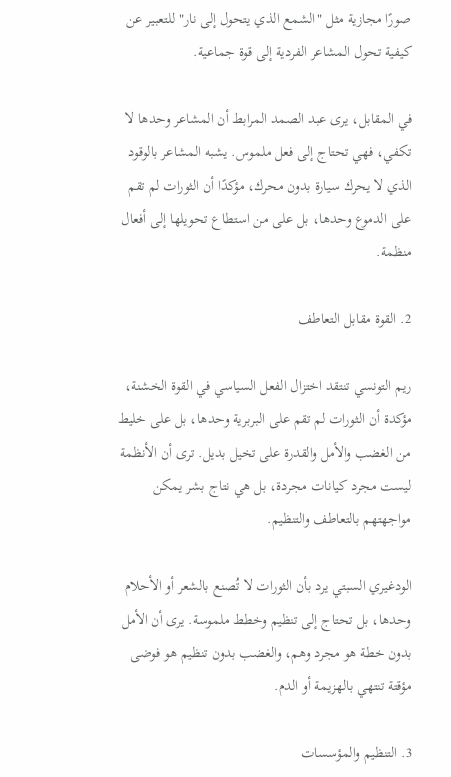صورًا مجازية مثل "الشمع الذي يتحول إلى نار" للتعبير عن كيفية تحول المشاعر الفردية إلى قوة جماعية.

في المقابل، يرى عبد الصمد المرابط أن المشاعر وحدها لا تكفي، فهي تحتاج إلى فعل ملموس. يشبه المشاعر بالوقود الذي لا يحرك سيارة بدون محرك، مؤكدًا أن الثورات لم تقم على الدموع وحدها، بل على من استطاع تحويلها إلى أفعال منظمة.

2. القوة مقابل التعاطف

ريم التونسي تنتقد اختزال الفعل السياسي في القوة الخشنة، مؤكدة أن الثورات لم تقم على البربرية وحدها، بل على خليط من الغضب والأمل والقدرة على تخيل بديل. ترى أن الأنظمة ليست مجرد كيانات مجردة، بل هي نتاج بشر يمكن مواجهتهم بالتعاطف والتنظيم.

الودغيري السبتي يرد بأن الثورات لا تُصنع بالشعر أو الأحلام وحدها، بل تحتاج إلى تنظيم وخطط ملموسة. يرى أن الأمل بدون خطة هو مجرد وهم، والغضب بدون تنظيم هو فوضى مؤقتة تنتهي بالهزيمة أو الدم.

3. التنظيم والمؤسسات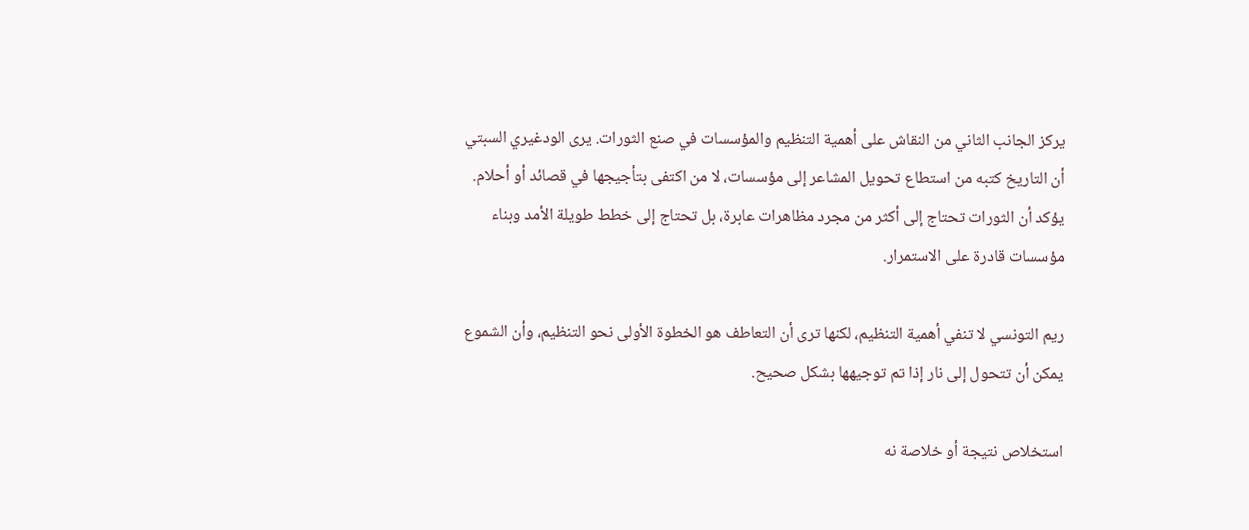يركز الجانب الثاني من النقاش على أهمية التنظيم والمؤسسات في صنع الثورات. يرى الودغيري السبتي أن التاريخ كتبه من استطاع تحويل المشاعر إلى مؤسسات، لا من اكتفى بتأجيجها في قصائد أو أحلام. يؤكد أن الثورات تحتاج إلى أكثر من مجرد مظاهرات عابرة، بل تحتاج إلى خطط طويلة الأمد وبناء مؤسسات قادرة على الاستمرار.

ريم التونسي لا تنفي أهمية التنظيم، لكنها ترى أن التعاطف هو الخطوة الأولى نحو التنظيم، وأن الشموع يمكن أن تتحول إلى نار إذا تم توجيهها بشكل صحيح.

استخلاص نتيجة أو خلاصة نه